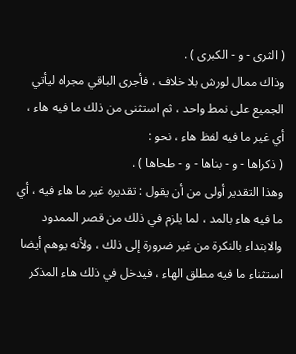( الثرى - و - الكبرى ) .
وذاك ممال لورش بلا خلاف ، فأجرى الباقي مجراه ليأتي الجميع على نمط واحد ، ثم استثنى من ذلك ما فيه هاء ، أي غير ما فيه لفظ هاء ، نحو :
( ذكراها - و - بناها - و - طحاها ) .
وهذا التقدير أولى من أن يقول : تقديره غير ما هاء فيه ، أي ما فيه هاء بالمد ، لما يلزم في ذلك من قصر الممدود والابتداء بالنكرة من غير ضرورة إلى ذلك ، ولأنه يوهم أيضا استثناء ما فيه مطلق الهاء ، فيدخل في ذلك هاء المذكر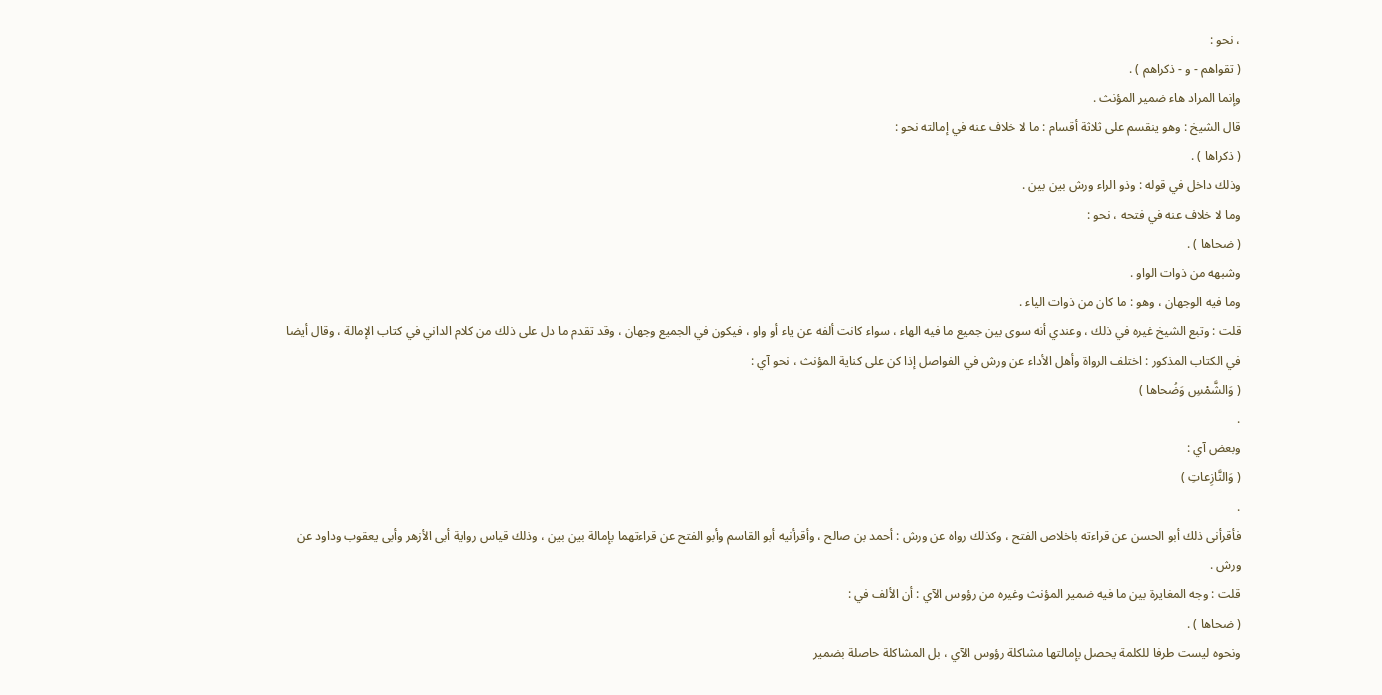، نحو :
( تقواهم - و - ذكراهم ) .
وإنما المراد هاء ضمير المؤنث .
قال الشيخ : وهو ينقسم على ثلاثة أقسام : ما لا خلاف عنه في إمالته نحو :
( ذكراها ) .
وذلك داخل في قوله : وذو الراء ورش بين بين .
وما لا خلاف عنه في فتحه ، نحو :
( ضحاها ) .
وشبهه من ذوات الواو .
وما فيه الوجهان ، وهو : ما كان من ذوات الياء .
قلت : وتبع الشيخ غيره في ذلك ، وعندي أنه سوى بين جميع ما فيه الهاء ، سواء كانت ألفه عن ياء أو واو ، فيكون في الجميع وجهان ، وقد تقدم ما دل على ذلك من كلام الداني في كتاب الإمالة ، وقال أيضا في الكتاب المذكور : اختلف الرواة وأهل الأداء عن ورش في الفواصل إذا كن على كناية المؤنث ، نحو آي :
( وَالشَّمْسِ وَضُحاها )
.
وبعض آي :
( وَالنَّازِعاتِ )
.
فأقرأنى ذلك أبو الحسن عن قراءته باخلاص الفتح ، وكذلك رواه عن ورش : أحمد بن صالح ، وأقرأنيه أبو القاسم وأبو الفتح عن قراءتهما بإمالة بين بين ، وذلك قياس رواية أبى الأزهر وأبى يعقوب وداود عن ورش .
قلت : وجه المغايرة بين ما فيه ضمير المؤنث وغيره من رؤوس الآي : أن الألف في :
( ضحاها ) .
ونحوه ليست طرفا للكلمة يحصل بإمالتها مشاكلة رؤوس الآي ، بل المشاكلة حاصلة بضمير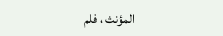المؤنث ، فلم